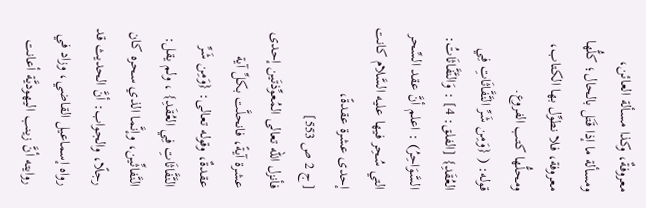معروفةٌ، وكذا مسألة العائن، ومسألة ما إذا قَتَل بالحال؛ كلُّها معروفة، فلا نطوِّل بها الكتاب، ومحلُّها كتب الفروع.
قوله: ( {وَمِن شَرِّ النَّفَّاثَاتِ فِي العُقَدِ} [الفلق: 4] : وَالنَّفَّاثَاتُ: السَّوَاحِرُ) : اعلم أنَّ عقد السِّحر التي سُحِر فيها عليه السَّلام كانت إحدى عشرة عقدةً،
[ج 2 ص 553]
فأنزل الله تعالى المُعوِّذتَين إحدى عشرة آيةً، فانحلَّت بكلِّ آية عقدةٌ، وقوله تعالى: {وَمِن شَرِّ النَّفَّاثَاتِ فِي العُقَدِ} ، ولم يقل: النَّفاثِّين، وإنَّما الذي سحره كان رجلًا، والجواب: أنَّ الحديث قد رواه إسماعيل القاضي، وزاد في روايته أنَّ زينب اليهوديَّة أعانت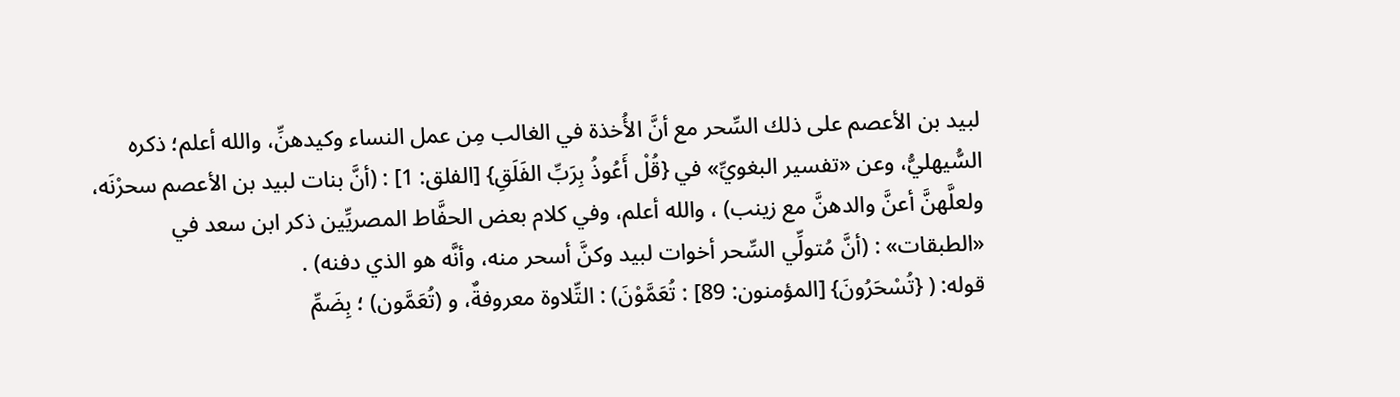لبيد بن الأعصم على ذلك السِّحر مع أنَّ الأُخذة في الغالب مِن عمل النساء وكيدهنِّ، والله أعلم؛ ذكره السُّيهليُّ، وعن «تفسير البغويِّ» في {قُلْ أَعُوذُ بِرَبِّ الفَلَقِ} [الفلق: 1] : (أنَّ بنات لبيد بن الأعصم سحرْنَه، ولعلَّهنَّ أعنَّ والدهنَّ مع زينب) ، والله أعلم، وفي كلام بعض الحفَّاط المصريِّين ذكر ابن سعد في «الطبقات» : (أنَّ مُتولِّي السِّحر أخوات لبيد وكنَّ أسحر منه، وأنَّه هو الذي دفنه) .
قوله: ( {تُسْحَرُونَ} [المؤمنون: 89] : تُعَمَّوْنَ) : التِّلاوة معروفةٌ، و (تُعَمَّون) ؛ بِضَمِّ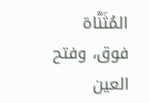المُثَنَّاة فوق، وفتح العين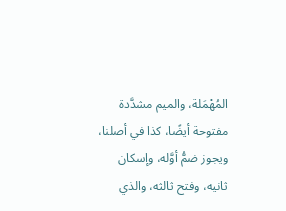المُهْمَلة، والميم مشدَّدة مفتوحة أيضًا، كذا في أصلنا، ويجوز ضمُّ أوَّله، وإسكان ثانيه، وفتح ثالثه، والذي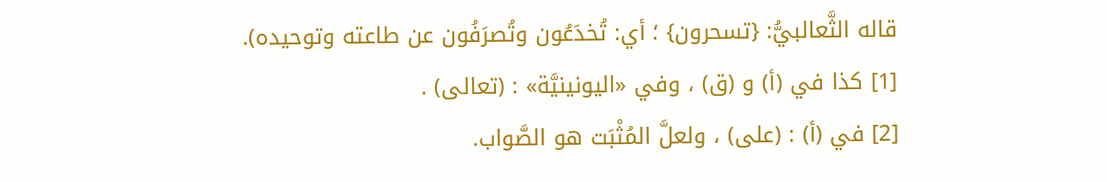قاله الثَّعالبيُّ: {تسحرون} ؛ أي: تُخدَعُون وتُصرَفُون عن طاعته وتوحيده).
[1] كذا في (أ) و (ق) ، وفي «اليونينيَّة» : (تعالى) .
[2] في (أ) : (على) ، ولعلَّ المُثْبَت هو الصَّواب.